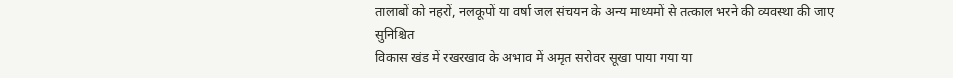तालाबों को नहरों, नलकूपों या वर्षा जल संचयन के अन्य माध्यमों से तत्काल भरने की व्यवस्था की जाए सुनिश्चित
विकास खंड में रखरखाव के अभाव में अमृत सरोवर सूखा पाया गया या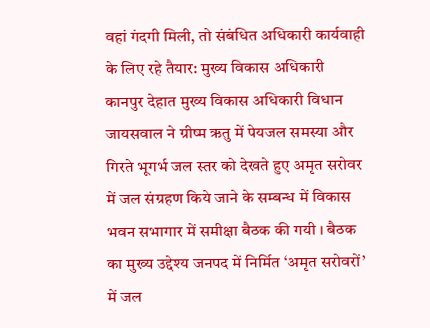वहां गंदगी मिली, तो संबंधित अधिकारी कार्यवाही के लिए रहे तैयार: मुख्य विकास अधिकारी
कानपुर देहात मुख्य विकास अधिकारी विधान जायसवाल ने ग्रीष्म ऋतु में पेयजल समस्या और गिरते भूगर्भ जल स्तर को देखते हुए अमृत सरोवर में जल संग्रहण किये जाने के सम्बन्ध में विकास भवन सभागार में समीक्षा बैठक की गयी । बैठक का मुख्य उद्देश्य जनपद में निर्मित ‘अमृत सरोवरों’ में जल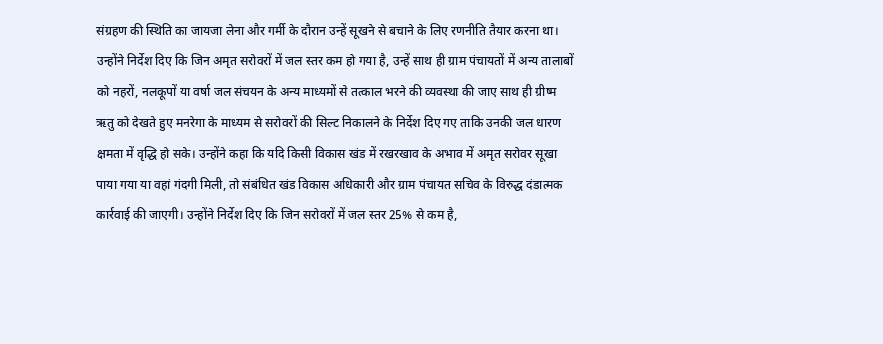संग्रहण की स्थिति का जायजा लेना और गर्मी के दौरान उन्हें सूखने से बचाने के लिए रणनीति तैयार करना था। उन्होंने निर्देश दिए कि जिन अमृत सरोवरों में जल स्तर कम हो गया है, उन्हें साथ ही ग्राम पंचायतों में अन्य तालाबों को नहरों, नलकूपों या वर्षा जल संचयन के अन्य माध्यमों से तत्काल भरने की व्यवस्था की जाए साथ ही ग्रीष्म ऋतु को देखते हुए मनरेगा के माध्यम से सरोवरों की सिल्ट निकालने के निर्देश दिए गए ताकि उनकी जल धारण क्षमता में वृद्धि हो सके। उन्होंने कहा कि यदि किसी विकास खंड में रखरखाव के अभाव में अमृत सरोवर सूखा पाया गया या वहां गंदगी मिली, तो संबंधित खंड विकास अधिकारी और ग्राम पंचायत सचिव के विरुद्ध दंडात्मक कार्रवाई की जाएगी। उन्होंने निर्देश दिए कि जिन सरोवरों में जल स्तर 25% से कम है,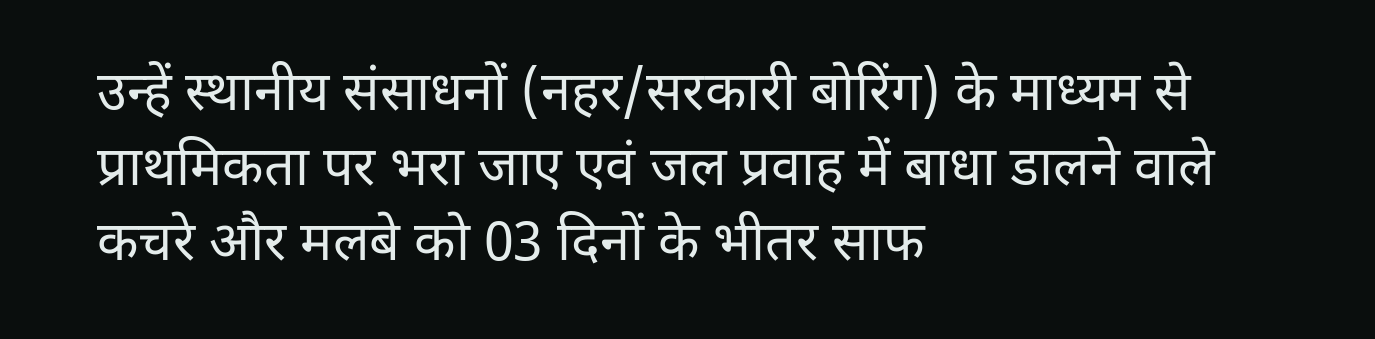उन्हें स्थानीय संसाधनों (नहर/सरकारी बोरिंग) के माध्यम से प्राथमिकता पर भरा जाए एवं जल प्रवाह में बाधा डालने वाले कचरे और मलबे को 03 दिनों के भीतर साफ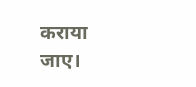कराया जाए।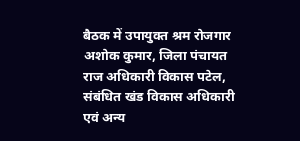बैठक में उपायुक्त श्रम रोजगार अशोक कुमार, जिला पंचायत राज अधिकारी विकास पटेल, संबंधित खंड विकास अधिकारी एवं अन्य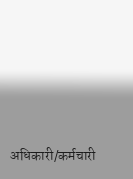अधिकारी/कर्मचारी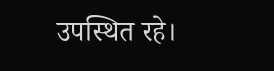उपस्थित रहे।